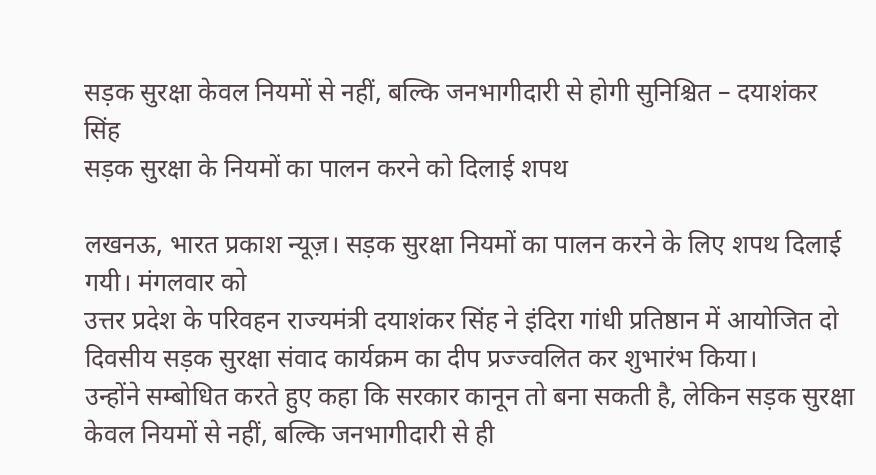सड़क सुरक्षा केवल नियमों से नहीं, बल्कि जनभागीदारी से होगी सुनिश्चित – दयाशंकर सिंह
सड़क सुरक्षा के नियमों का पालन करने को दिलाई शपथ

लखनऊ, भारत प्रकाश न्यूज़। सड़क सुरक्षा नियमों का पालन करने के लिए शपथ दिलाई गयी। मंगलवार को
उत्तर प्रदेश के परिवहन राज्यमंत्री दयाशंकर सिंह ने इंदिरा गांधी प्रतिष्ठान में आयोजित दो दिवसीय सड़क सुरक्षा संवाद कार्यक्रम का दीप प्रज्ज्वलित कर शुभारंभ किया।
उन्होंने सम्बोधित करते हुए कहा कि सरकार कानून तो बना सकती है, लेकिन सड़क सुरक्षा केवल नियमों से नहीं, बल्कि जनभागीदारी से ही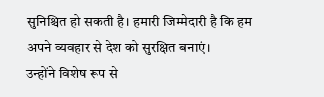सुनिश्चित हो सकती है। हमारी जिम्मेदारी है कि हम अपने व्यवहार से देश को सुरक्षित बनाएं।
उन्होंने विशेष रूप से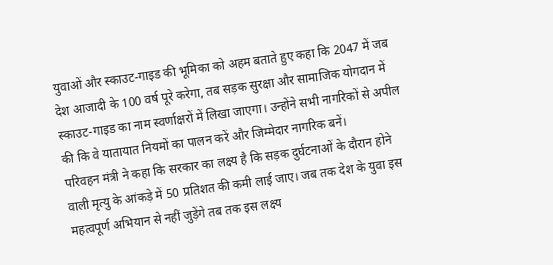युवाओं और स्काउट-गाइड की भूमिका को अहम बताते हुए कहा कि 2047 में जब देश आजादी के 100 वर्ष पूरे करेगा, तब सड़क सुरक्षा और सामाजिक योगदान में स्काउट-गाइड का नाम स्वर्णाक्षरों में लिखा जाएगा। उन्होंने सभी नागरिकों से अपील की कि वे यातायात नियमों का पालन करें और जिम्मेदार नागरिक बनें।
परिवहन मंत्री ने कहा कि सरकार का लक्ष्य है कि सड़क दुर्घटनाओं के दौरान होने वाली मृत्यु के आंकड़े में 50 प्रतिशत की कमी लाई जाए। जब तक देश के युवा इस महत्वपूर्ण अभियान से नहीं जुड़ेंगे तब तक इस लक्ष्य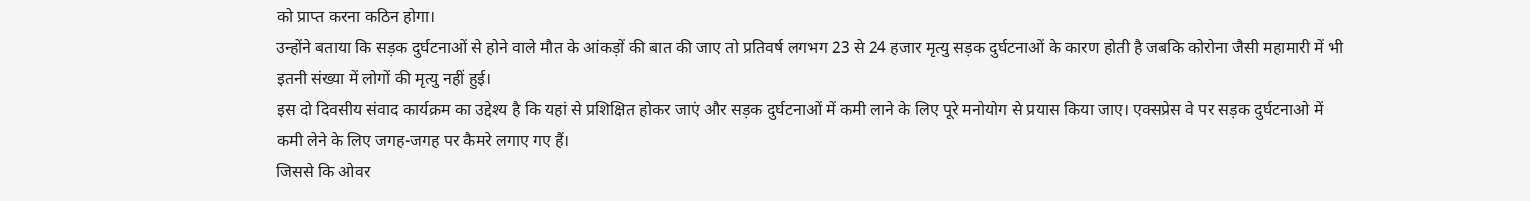को प्राप्त करना कठिन होगा।
उन्होंने बताया कि सड़क दुर्घटनाओं से होने वाले मौत के आंकड़ों की बात की जाए तो प्रतिवर्ष लगभग 23 से 24 हजार मृत्यु सड़क दुर्घटनाओं के कारण होती है जबकि कोरोना जैसी महामारी में भी इतनी संख्या में लोगों की मृत्यु नहीं हुई।
इस दो दिवसीय संवाद कार्यक्रम का उद्देश्य है कि यहां से प्रशिक्षित होकर जाएं और सड़क दुर्घटनाओं में कमी लाने के लिए पूरे मनोयोग से प्रयास किया जाए। एक्सप्रेस वे पर सड़क दुर्घटनाओ में कमी लेने के लिए जगह-जगह पर कैमरे लगाए गए हैं।
जिससे कि ओवर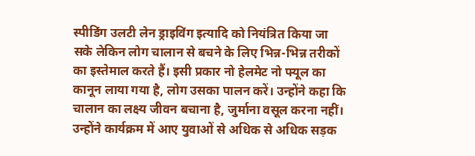स्पीडिंग उलटी लेन ड्राइविंग इत्यादि को नियंत्रित किया जा सके लेकिन लोग चालान से बचने के लिए भिन्न-भिन्न तरीकों का इस्तेमाल करते हैं। इसी प्रकार नो हेलमेट नो फ्यूल का कानून लाया गया है, लोग उसका पालन करें। उन्होंने कहा कि चालान का लक्ष्य जीवन बचाना है, जुर्माना वसूल करना नहीं।
उन्होंने कार्यक्रम में आए युवाओं से अधिक से अधिक सड़क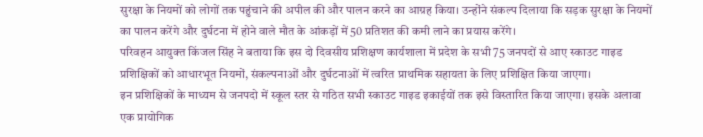सुरक्षा के नियमों को लोगों तक पहुंचाने की अपील की और पालन करने का आग्रह किया। उन्होंने संकल्प दिलाया कि सड़क सुरक्षा के नियमों का पालन करेंगे और दुर्घटना में होने वाले मौत के आंकड़ों में 50 प्रतिशत की कमी लाने का प्रयास करेंगे।
परिवहन आयुक्त किंजल सिंह ने बताया कि इस दो दिवसीय प्रशिक्षण कार्यशाला में प्रदेश के सभी 75 जनपदों से आए स्काउट गाइड प्रशिक्षिकों को आधारभूत नियमों, संकल्पनाओं और दुर्घटनाओं में त्वरित प्राथमिक सहायता के लिए प्रशिक्षित किया जाएगा।
इन प्रशिक्षिकों के माध्यम से जनपदो में स्कूल स्तर से गठित सभी स्काउट गाइड इकाईयों तक इसे विस्तारित किया जाएगा। इसके अलावा एक प्रायोगिक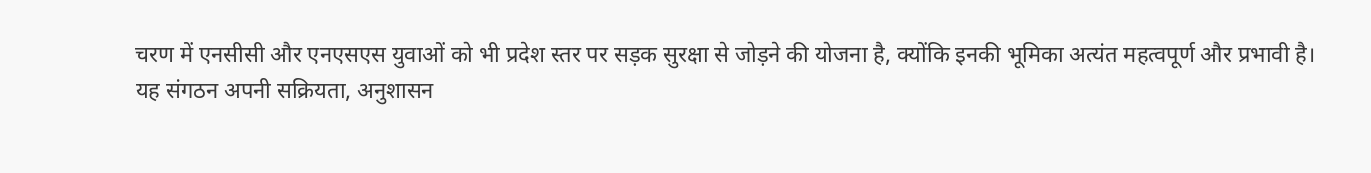चरण में एनसीसी और एनएसएस युवाओं को भी प्रदेश स्तर पर सड़क सुरक्षा से जोड़ने की योजना है, क्योंकि इनकी भूमिका अत्यंत महत्वपूर्ण और प्रभावी है।
यह संगठन अपनी सक्रियता, अनुशासन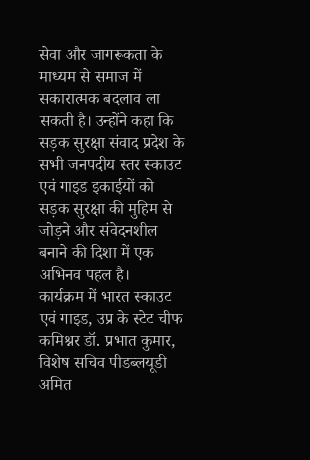सेवा और जागरूकता के माध्यम से समाज में सकारात्मक बदलाव ला सकती है। उन्होंने कहा कि सड़क सुरक्षा संवाद प्रदेश के सभी जनपदीय स्तर स्काउट एवं गाइड इकाईयों को सड़क सुरक्षा की मुहिम से जोड़ने और संवेदनशील बनाने की दिशा में एक अभिनव पहल है।
कार्यक्रम में भारत स्काउट एवं गाइड, उप्र के स्टेट चीफ कमिश्नर डॉ. प्रभात कुमार, विशेष सचिव पीडब्लयूडी अमित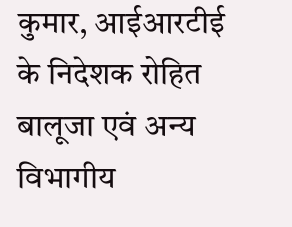कुमार, आईआरटीई के निदेशक रोहित बालूजा एवं अन्य विभागीय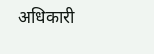अधिकारी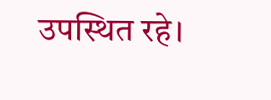उपस्थित रहे।